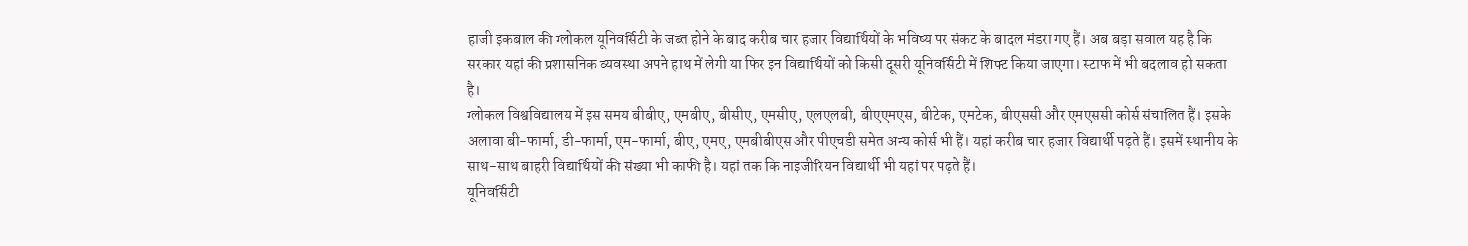हाजी इकबाल की ग्लोकल यूनिवर्सिटी के जब्त होने के बाद करीब चार हजार विद्यार्थियों के भविष्य पर संकट के बादल मंडरा गए हैं। अब बड़ा सवाल यह है कि सरकार यहां की प्रशासनिक व्यवस्था अपने हाथ में लेगी या फिर इन विद्यार्थियों को किसी दूसरी यूनिवर्सिटी में शिफ्ट किया जाएगा। स्टाफ में भी बदलाव हो सकता है।
ग्लोकल विश्वविद्यालय में इस समय बीबीए, एमबीए, बीसीए, एमसीए, एलएलबी, बीएएमएस, बीटेक, एमटेक, बीएससी और एमएससी कोर्स संचालित हैं। इसके अलावा बी-फार्मा, डी-फार्मा, एम-फार्मा, बीए, एमए, एमबीबीएस और पीएचडी समेत अन्य कोर्स भी हैं। यहां करीब चार हजार विद्यार्थी पढ़ते हैं। इसमें स्थानीय के साथ-साथ बाहरी विद्यार्थियों की संख्या भी काफी है। यहां तक कि नाइजीरियन विद्यार्थी भी यहां पर पढ़ते हैं।
यूनिवर्सिटी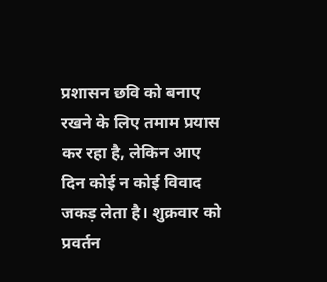प्रशासन छवि को बनाए रखने के लिए तमाम प्रयास कर रहा है, लेकिन आए दिन कोई न कोई विवाद जकड़ लेता है। शुक्रवार को प्रवर्तन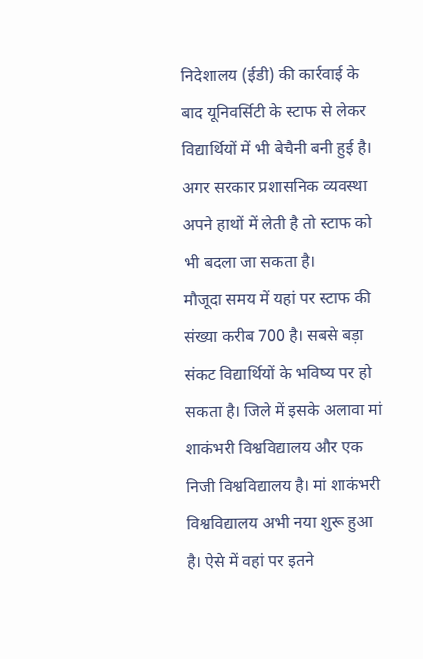निदेशालय (ईडी) की कार्रवाई के बाद यूनिवर्सिटी के स्टाफ से लेकर विद्यार्थियों में भी बेचैनी बनी हुई है। अगर सरकार प्रशासनिक व्यवस्था अपने हाथों में लेती है तो स्टाफ को भी बदला जा सकता है।
मौजूदा समय में यहां पर स्टाफ की संख्या करीब 700 है। सबसे बड़ा संकट विद्यार्थियों के भविष्य पर हो सकता है। जिले में इसके अलावा मां शाकंभरी विश्वविद्यालय और एक निजी विश्वविद्यालय है। मां शाकंभरी विश्वविद्यालय अभी नया शुरू हुआ है। ऐसे में वहां पर इतने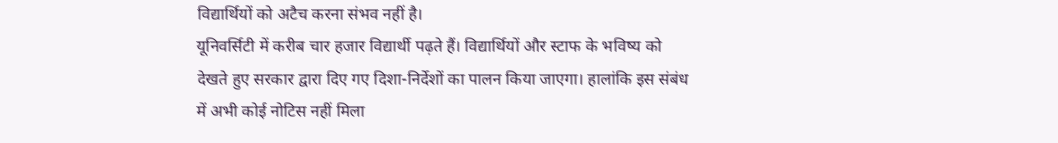विद्यार्थियों को अटैच करना संभव नहीं है।
यूनिवर्सिटी में करीब चार हजार विद्यार्थी पढ़ते हैं। विद्यार्थियों और स्टाफ के भविष्य को देखते हुए सरकार द्वारा दिए गए दिशा-निर्देशों का पालन किया जाएगा। हालांकि इस संबंध में अभी कोई नोटिस नहीं मिला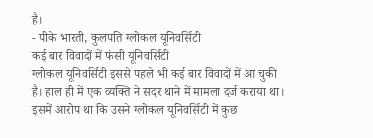है।
- पीके भारती, कुलपति ग्लोकल यूनिवर्सिटी
कई बार विवादों में फंसी यूनिवर्सिटी
ग्लोकल यूनिवर्सिटी इससे पहले भी कई बार विवादों में आ चुकी है। हाल ही में एक व्यक्ति ने सदर थाने में मामला दर्ज कराया था। इसमें आरोप था कि उसने ग्लोकल यूनिवर्सिटी में कुछ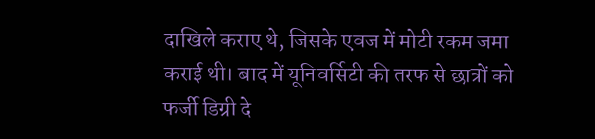दाखिले कराए थे, जिसके एवज में मोटी रकम जमा कराई थी। बाद में यूनिवर्सिटी की तरफ से छात्रों को फर्जी डिग्री दे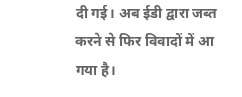दी गई। अब ईडी द्वारा जब्त करने से फिर विवादों में आ गया है।